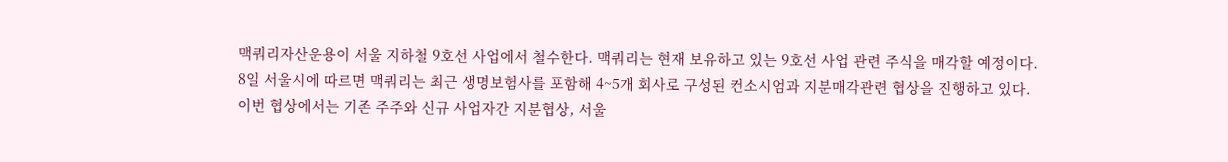맥쿼리자산운용이 서울 지하철 9호선 사업에서 철수한다. 맥쿼리는 현재 보유하고 있는 9호선 사업 관련 주식을 매각할 예정이다.
8일 서울시에 따르면 맥쿼리는 최근 생명보험사를 포함해 4~5개 회사로 구성된 컨소시엄과 지분매각관련 협상을 진행하고 있다.
이번 협상에서는 기존 주주와 신규 사업자간 지분협상, 서울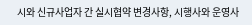시와 신규사업자 간 실시협약 변경사항, 시행사와 운영사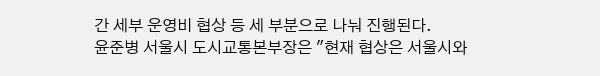간 세부 운영비 협상 등 세 부분으로 나눠 진행된다.
윤준병 서울시 도시교통본부장은 "현재 협상은 서울시와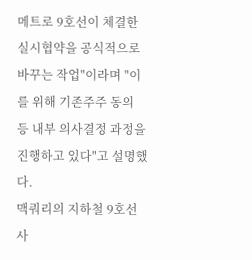메트로 9호선이 체결한 실시협약을 공식적으로 바꾸는 작업"이라며 "이를 위해 기존주주 동의 등 내부 의사결정 과정을 진행하고 있다"고 설명했다.
맥쿼리의 지하철 9호선 사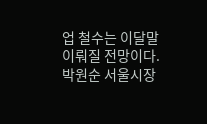업 철수는 이달말 이뤄질 전망이다. 박원순 서울시장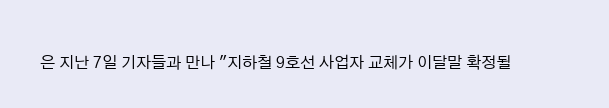은 지난 7일 기자들과 만나 "지하철 9호선 사업자 교체가 이달말 확정될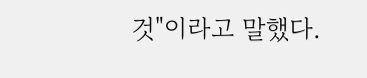것"이라고 말했다.